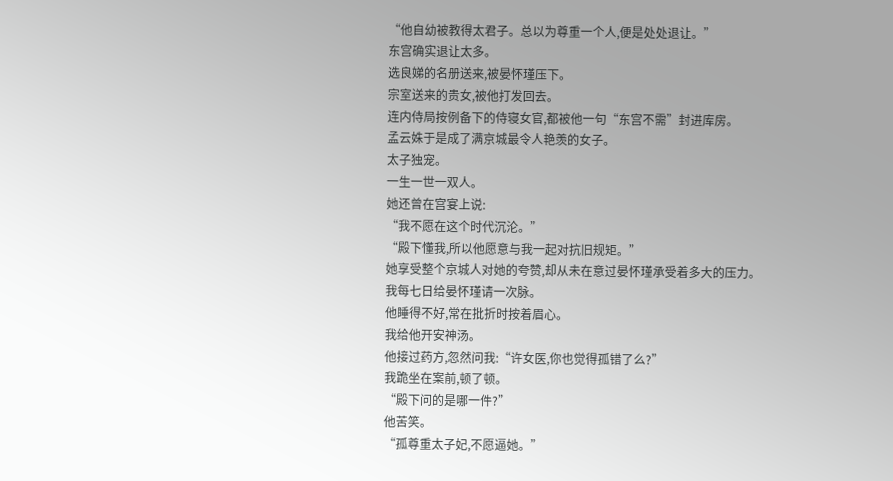“他自幼被教得太君子。总以为尊重一个人,便是处处退让。”
东宫确实退让太多。
选良娣的名册送来,被晏怀瑾压下。
宗室送来的贵女,被他打发回去。
连内侍局按例备下的侍寝女官,都被他一句“东宫不需”封进库房。
孟云姝于是成了满京城最令人艳羡的女子。
太子独宠。
一生一世一双人。
她还曾在宫宴上说:
“我不愿在这个时代沉沦。”
“殿下懂我,所以他愿意与我一起对抗旧规矩。”
她享受整个京城人对她的夸赞,却从未在意过晏怀瑾承受着多大的压力。
我每七日给晏怀瑾请一次脉。
他睡得不好,常在批折时按着眉心。
我给他开安神汤。
他接过药方,忽然问我:“许女医,你也觉得孤错了么?”
我跪坐在案前,顿了顿。
“殿下问的是哪一件?”
他苦笑。
“孤尊重太子妃,不愿逼她。”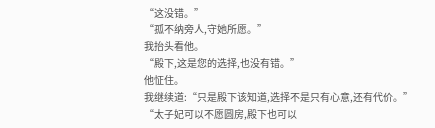“这没错。”
“孤不纳旁人,守她所愿。”
我抬头看他。
“殿下,这是您的选择,也没有错。”
他怔住。
我继续道:“只是殿下该知道,选择不是只有心意,还有代价。”
“太子妃可以不愿圆房,殿下也可以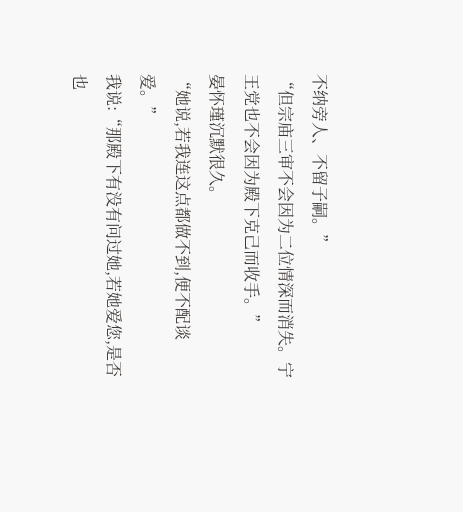不纳旁人、不留子嗣。”
“但宗庙三审不会因为二位情深而消失。宁王党也不会因为殿下克己而收手。”
晏怀瑾沉默很久。
“她说,若我连这点都做不到,便不配谈爱。”
我说:“那殿下有没有问过她,若她爱您,是否也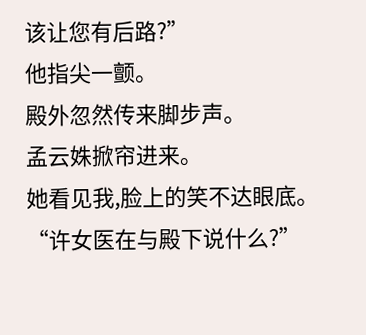该让您有后路?”
他指尖一颤。
殿外忽然传来脚步声。
孟云姝掀帘进来。
她看见我,脸上的笑不达眼底。
“许女医在与殿下说什么?”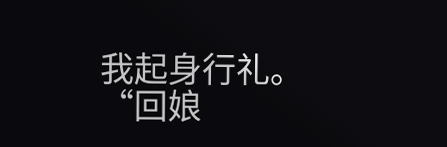我起身行礼。
“回娘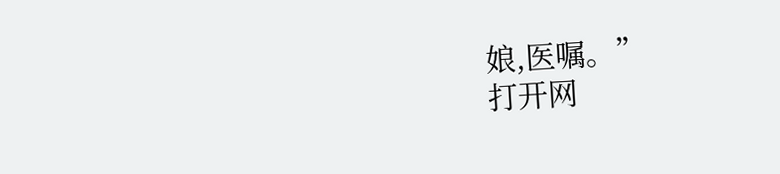娘,医嘱。”
打开网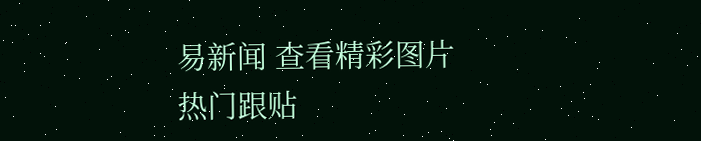易新闻 查看精彩图片
热门跟贴